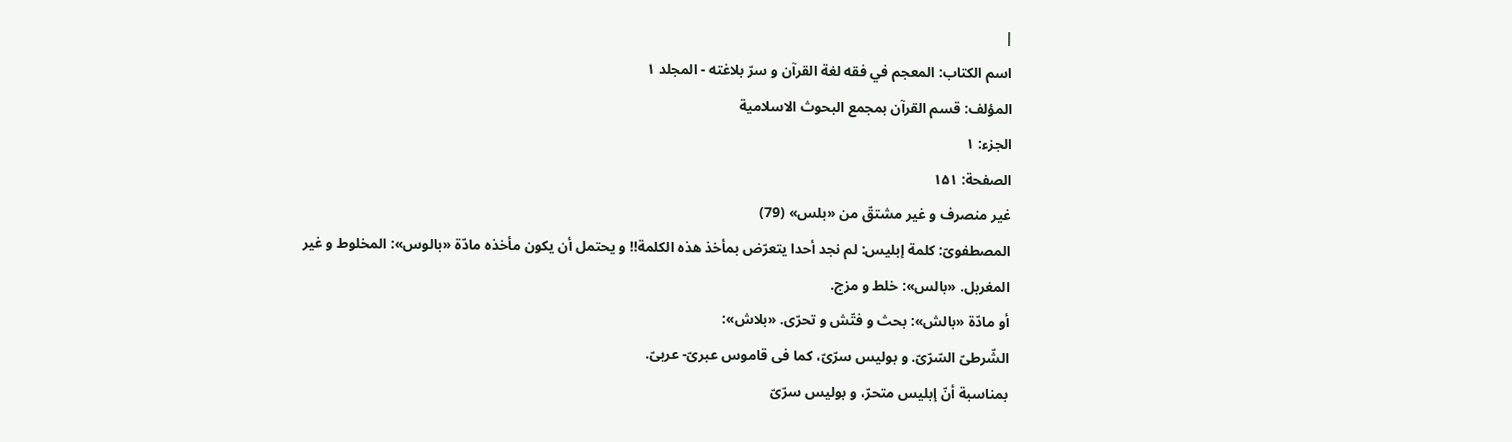|
اسم الکتاب: المعجم في فقه لغة القرآن و سرّ بلاغته - المجلد ۱
المؤلف: قسم القرآن بمجمع البحوث الاسلامیة
الجزء: ۱
الصفحة: ۱۵۱
غیر منصرف و غیر مشتقّ من «بلس» (79)
المصطفویّ: کلمة إبلیس: لم نجد أحدا یتعرّض بمأخذ هذه الکلمة!! و یحتمل أن یکون مأخذه مادّة «بالوس»: المخلوط و غیر المغربل. «بالس»: خلط و مزج.
أو مادّة «بالش»: بحث و فتّش و تحرّى. «بلاش»:
الشّرطیّ السّرّیّ. و بولیس سرّیّ، کما فی قاموس عبریّ- عربیّ.
بمناسبة أنّ إبلیس متحرّ، و بولیس سرّیّ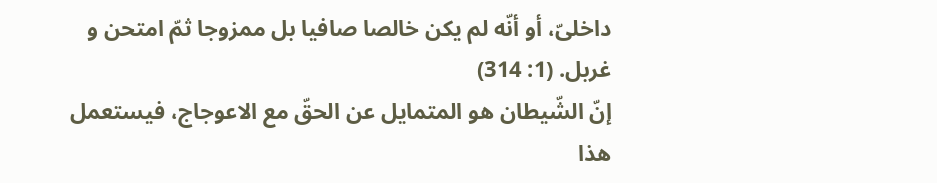داخلیّ، أو أنّه لم یکن خالصا صافیا بل ممزوجا ثمّ امتحن و غربل. (1: 314)
إنّ الشّیطان هو المتمایل عن الحقّ مع الاعوجاج، فیستعمل هذا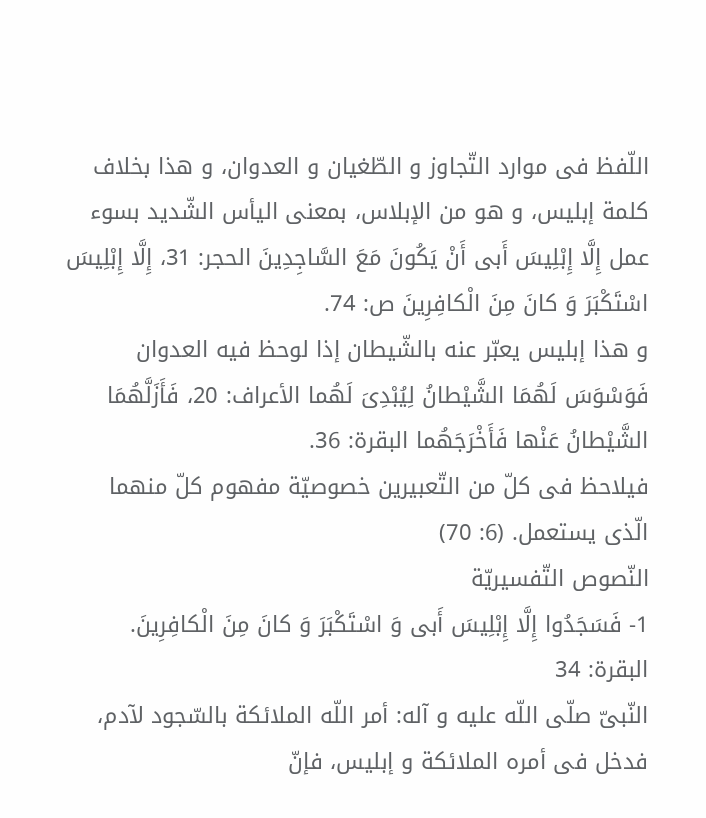اللّفظ فی موارد التّجاوز و الطّغیان و العدوان، و هذا بخلاف کلمة إبلیس، و هو من الإبلاس، بمعنى الیأس الشّدید بسوء عمل إِلَّا إِبْلِیسَ أَبى أَنْ یَکُونَ مَعَ السَّاجِدِینَ الحجر: 31، إِلَّا إِبْلِیسَ اسْتَکْبَرَ وَ کانَ مِنَ الْکافِرِینَ ص: 74.
و هذا إبلیس یعبّر عنه بالشّیطان إذا لوحظ فیه العدوان فَوَسْوَسَ لَهُمَا الشَّیْطانُ لِیُبْدِیَ لَهُما الأعراف: 20، فَأَزَلَّهُمَا الشَّیْطانُ عَنْها فَأَخْرَجَهُما البقرة: 36.
فیلاحظ فی کلّ من التّعبیرین خصوصیّة مفهوم کلّ منهما الّذی یستعمل. (6: 70)
النّصوص التّفسیریّة
1- فَسَجَدُوا إِلَّا إِبْلِیسَ أَبى وَ اسْتَکْبَرَ وَ کانَ مِنَ الْکافِرِینَ. البقرة: 34
النّبیّ صلّى اللّه علیه و آله: أمر اللّه الملائکة بالسّجود لآدم، فدخل فی أمره الملائکة و إبلیس، فإنّ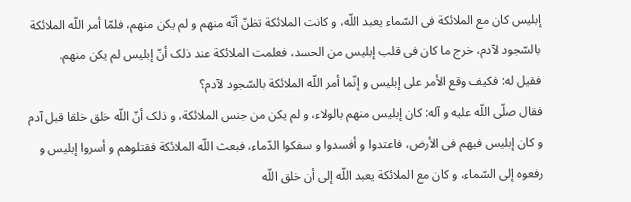إبلیس کان مع الملائکة فی السّماء یعبد اللّه، و کانت الملائکة تظنّ أنّه منهم و لم یکن منهم، فلمّا أمر اللّه الملائکة بالسّجود لآدم، خرج ما کان فی قلب إبلیس من الحسد، فعلمت الملائکة عند ذلک أنّ إبلیس لم یکن منهم.
فقیل له: فکیف وقع الأمر على إبلیس و إنّما أمر اللّه الملائکة بالسّجود لآدم؟
فقال صلّى اللّه علیه و آله: کان إبلیس منهم بالولاء، و لم یکن من جنس الملائکة، و ذلک أنّ اللّه خلق خلقا قبل آدم و کان إبلیس فیهم فی الأرض، فاعتدوا و أفسدوا و سفکوا الدّماء، فبعث اللّه الملائکة فقتلوهم و أسروا إبلیس و رفعوه إلى السّماء، و کان مع الملائکة یعبد اللّه إلى أن خلق اللّه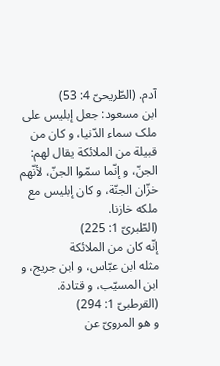آدم. (الطّریحیّ 4: 53)
ابن مسعود: جعل إبلیس على ملک سماء الدّنیا، و کان من قبیلة من الملائکة یقال لهم: الجنّ، و إنّما سمّوا الجنّ، لأنّهم خزّان الجنّة، و کان إبلیس مع ملکه خازنا.
(الطّبریّ 1: 225)
إنّه کان من الملائکة
مثله ابن عبّاس، و ابن جریج، و ابن المسیّب، و قتادة. (القرطبیّ 1: 294)
و هو المرویّ عن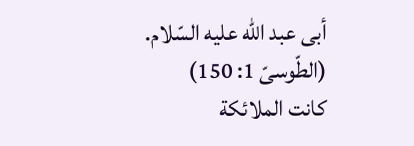أبی عبد اللّه علیه السّلام.
(الطّوسیّ 1: 150)
کانت الملائکة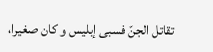تقاتل الجنّ فسبی إبلیس و کان صغیرا،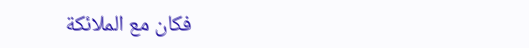فکان مع الملائکة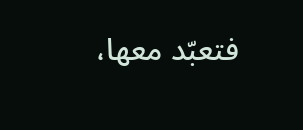فتعبّد معها،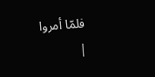فلمّا أمروا
|